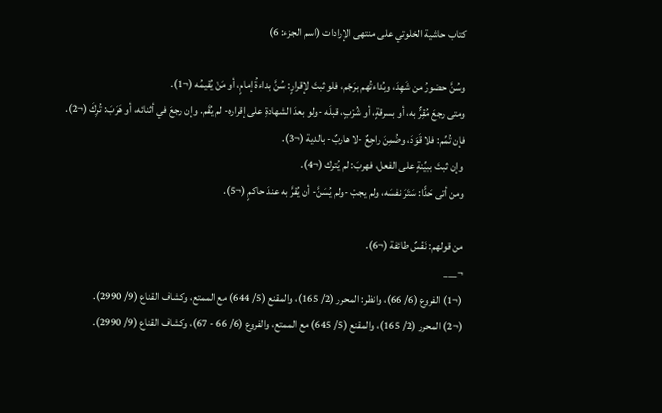كتاب حاشية الخلوتي على منتهى الإرادات (اسم الجزء: 6)

وسُنَّ حضورُ من شَهِدَ، وبُداءتُهم برَجْم، فلو ثبتَ لإقرارٍ: سُنَّ بداءةُ إمامٍ، أو مَنْ يُقيمُه (¬1).
ومتى رجعَ مُقِرٌّ به، أو بسرقةٍ، أو شُرْبٍ، قبلَه -ولو بعدَ الشهادةِ على إقراره- لم يُقَم. وإن رجعَ في أثنائه، أو هَرَبَ: تُرِكَ (¬2).
فإن تُمِّم: فلا قَوَدَ، وضُمِنَ راجِعٌ -لا هاربٌ- بالدية (¬3).
وإن ثبتَ ببيِّنةٍ على الفعل، فهربَ: لم يُترك (¬4).
ومن أتى حَدًّا: سَتَرَ نفسَه، ولم يجبْ -ولم يُسَنَّ- أن يُقرَّ به عندَ حاكمٍ (¬5).

من قولهم: نَفْسٌ طائفة (¬6).
¬___
(¬1) الفروع (6/ 66)، وانظر: المحرر (2/ 165)، والمقنع (5/ 644) مع الممتع، وكشاف القناع (9/ 2990).
(¬2) المحرر (2/ 165)، والمقنع (5/ 645) مع الممتع، والفروع (6/ 66 - 67)، وكشاف القناع (9/ 2990).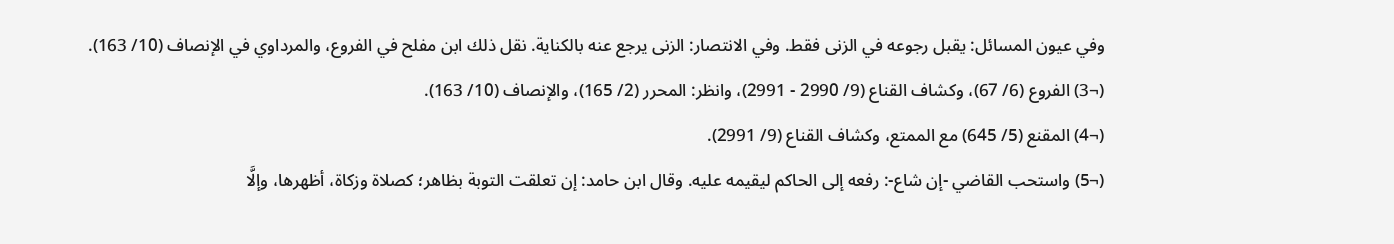وفي عيون المسائل: يقبل رجوعه في الزنى فقط. وفي الانتصار: الزنى يرجع عنه بالكناية. نقل ذلك ابن مفلح في الفروع، والمرداوي في الإنصاف (10/ 163).
(¬3) الفروع (6/ 67)، وكشاف القناع (9/ 2990 - 2991)، وانظر: المحرر (2/ 165)، والإنصاف (10/ 163).
(¬4) المقنع (5/ 645) مع الممتع، وكشاف القناع (9/ 2991).
(¬5) واستحب القاضي -إن شاع-: رفعه إلى الحاكم ليقيمه عليه. وقال ابن حامد: إن تعلقت التوبة بظاهر؛ كصلاة وزكاة، أظهرها، وإلَّا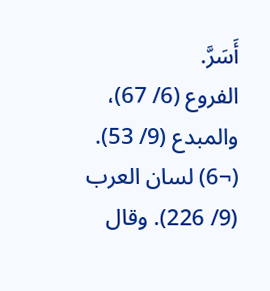أَسَرَّ.
الفروع (6/ 67)، والمبدع (9/ 53).
(¬6) لسان العرب (9/ 226). وقال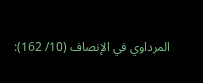المرداوي في الإنصاف (10/ 162):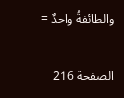والطائفةُ واحدٌ =

الصفحة 216